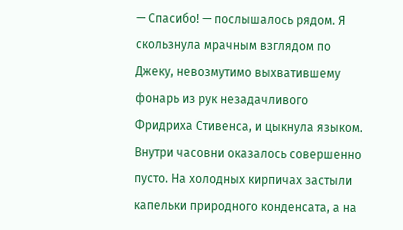— Спасибо! — послышалось рядом. Я скользнула мрачным взглядом по Джеку, невозмутимо выхватившему фонарь из рук незадачливого Фридриха Стивенса, и цыкнула языком. Внутри часовни оказалось совершенно пусто. На холодных кирпичах застыли капельки природного конденсата, а на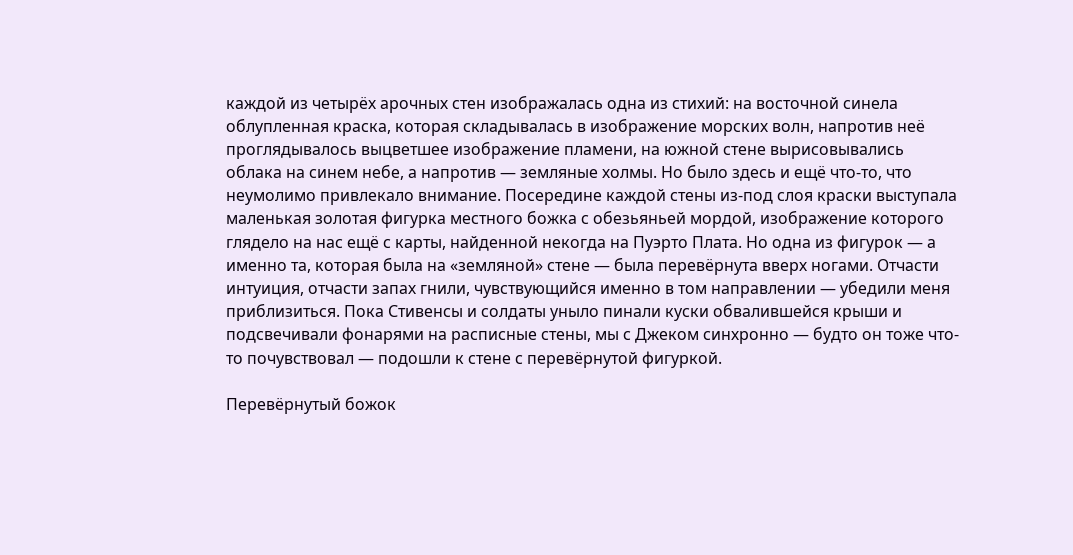каждой из четырёх арочных стен изображалась одна из стихий: на восточной синела облупленная краска, которая складывалась в изображение морских волн, напротив неё проглядывалось выцветшее изображение пламени, на южной стене вырисовывались облака на синем небе, а напротив — земляные холмы. Но было здесь и ещё что-то, что неумолимо привлекало внимание. Посередине каждой стены из-под слоя краски выступала маленькая золотая фигурка местного божка с обезьяньей мордой, изображение которого глядело на нас ещё с карты, найденной некогда на Пуэрто Плата. Но одна из фигурок — а именно та, которая была на «земляной» стене — была перевёрнута вверх ногами. Отчасти интуиция, отчасти запах гнили, чувствующийся именно в том направлении — убедили меня приблизиться. Пока Стивенсы и солдаты уныло пинали куски обвалившейся крыши и подсвечивали фонарями на расписные стены, мы с Джеком синхронно — будто он тоже что-то почувствовал — подошли к стене с перевёрнутой фигуркой.

Перевёрнутый божок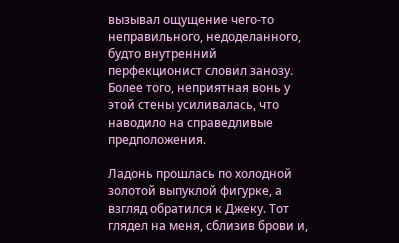вызывал ощущение чего-то неправильного, недоделанного, будто внутренний перфекционист словил занозу. Более того, неприятная вонь у этой стены усиливалась, что наводило на справедливые предположения.

Ладонь прошлась по холодной золотой выпуклой фигурке, а взгляд обратился к Джеку. Тот глядел на меня, сблизив брови и,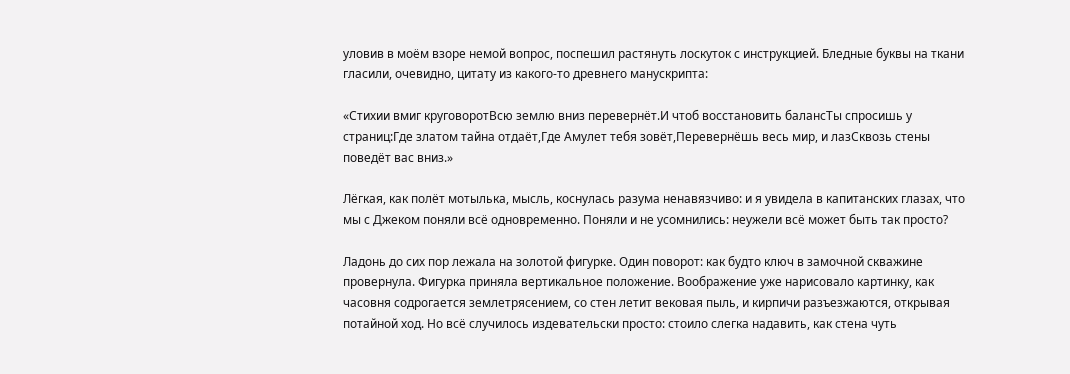уловив в моём взоре немой вопрос, поспешил растянуть лоскуток с инструкцией. Бледные буквы на ткани гласили, очевидно, цитату из какого-то древнего манускрипта:

«Стихии вмиг круговоротВсю землю вниз перевернёт.И чтоб восстановить балансТы спросишь у страниц:Где златом тайна отдаёт,Где Амулет тебя зовёт,Перевернёшь весь мир, и лазСквозь стены поведёт вас вниз.»

Лёгкая, как полёт мотылька, мысль, коснулась разума ненавязчиво: и я увидела в капитанских глазах, что мы с Джеком поняли всё одновременно. Поняли и не усомнились: неужели всё может быть так просто?

Ладонь до сих пор лежала на золотой фигурке. Один поворот: как будто ключ в замочной скважине провернула. Фигурка приняла вертикальное положение. Воображение уже нарисовало картинку, как часовня содрогается землетрясением, со стен летит вековая пыль, и кирпичи разъезжаются, открывая потайной ход. Но всё случилось издевательски просто: стоило слегка надавить, как стена чуть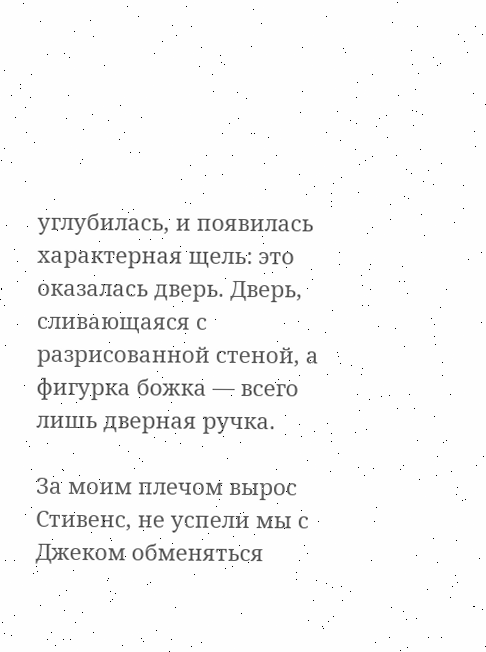углубилась, и появилась характерная щель: это оказалась дверь. Дверь, сливающаяся с разрисованной стеной, а фигурка божка — всего лишь дверная ручка.

За моим плечом вырос Стивенс, не успели мы с Джеком обменяться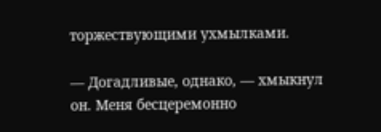торжествующими ухмылками.

— Догадливые, однако, — хмыкнул он. Меня бесцеремонно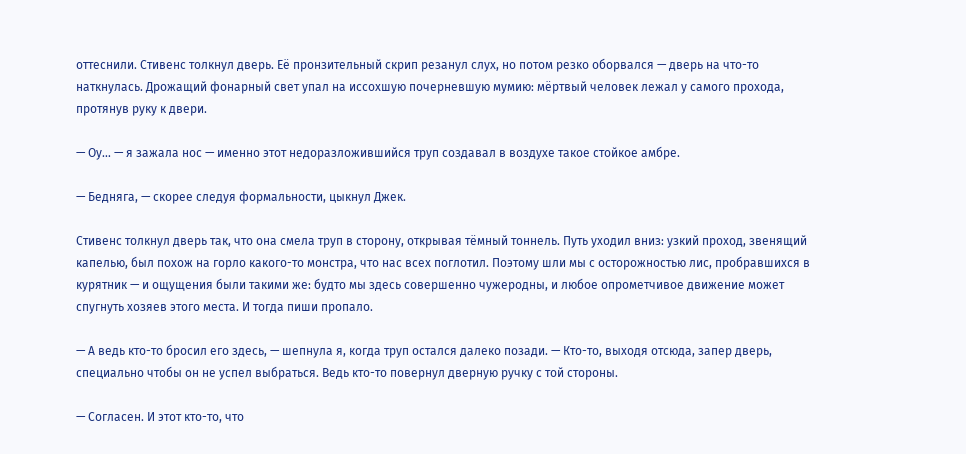оттеснили. Стивенс толкнул дверь. Её пронзительный скрип резанул слух, но потом резко оборвался — дверь на что-то наткнулась. Дрожащий фонарный свет упал на иссохшую почерневшую мумию: мёртвый человек лежал у самого прохода, протянув руку к двери.

— Оу… — я зажала нос — именно этот недоразложившийся труп создавал в воздухе такое стойкое амбре.

— Бедняга, — скорее следуя формальности, цыкнул Джек.

Стивенс толкнул дверь так, что она смела труп в сторону, открывая тёмный тоннель. Путь уходил вниз: узкий проход, звенящий капелью, был похож на горло какого-то монстра, что нас всех поглотил. Поэтому шли мы с осторожностью лис, пробравшихся в курятник — и ощущения были такими же: будто мы здесь совершенно чужеродны, и любое опрометчивое движение может спугнуть хозяев этого места. И тогда пиши пропало.

— А ведь кто-то бросил его здесь, — шепнула я, когда труп остался далеко позади. — Кто-то, выходя отсюда, запер дверь, специально чтобы он не успел выбраться. Ведь кто-то повернул дверную ручку с той стороны.

— Согласен. И этот кто-то, что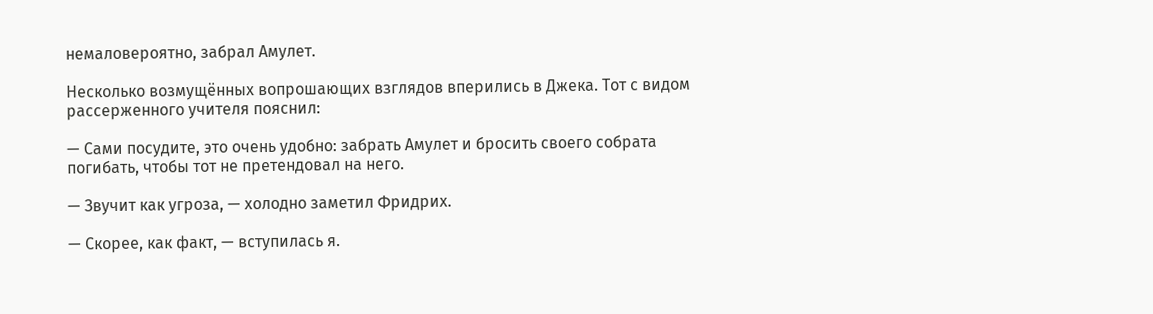немаловероятно, забрал Амулет.

Несколько возмущённых вопрошающих взглядов вперились в Джека. Тот с видом рассерженного учителя пояснил:

— Сами посудите, это очень удобно: забрать Амулет и бросить своего собрата погибать, чтобы тот не претендовал на него.

— Звучит как угроза, — холодно заметил Фридрих.

— Скорее, как факт, — вступилась я.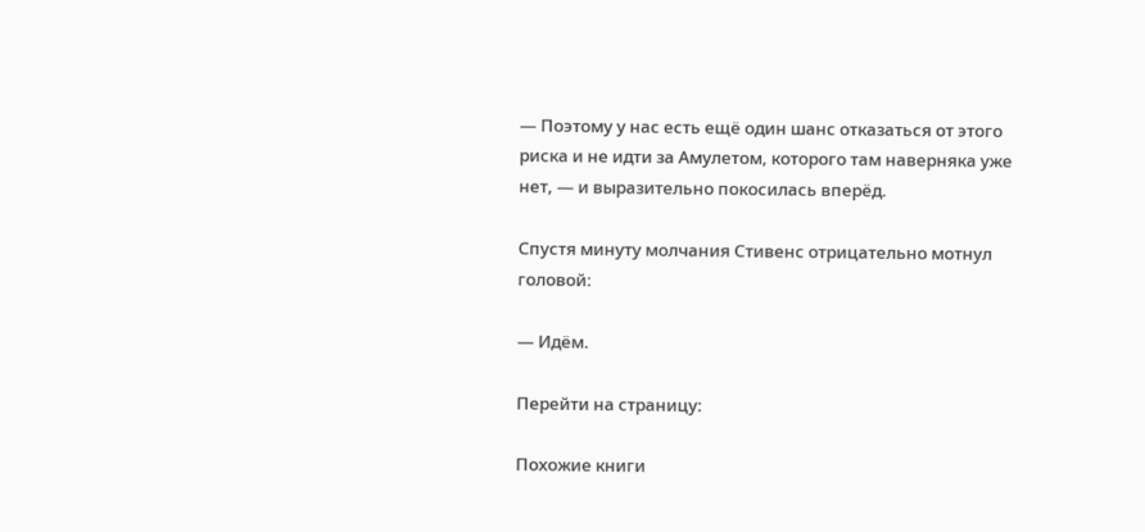— Поэтому у нас есть ещё один шанс отказаться от этого риска и не идти за Амулетом, которого там наверняка уже нет, — и выразительно покосилась вперёд.

Спустя минуту молчания Стивенс отрицательно мотнул головой:

— Идём.

Перейти на страницу:

Похожие книги